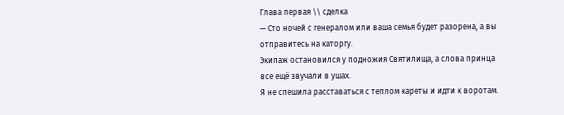Глава первая \\ сделка
— Сто ночей с генералом или ваша семья будет разорена, а вы отправитесь на каторгу.
Экипаж остановился у подножия Святилища, а слова принца все ещё звучали в ушах.
Я не спешила расставаться с теплом кареты и идти к воротам.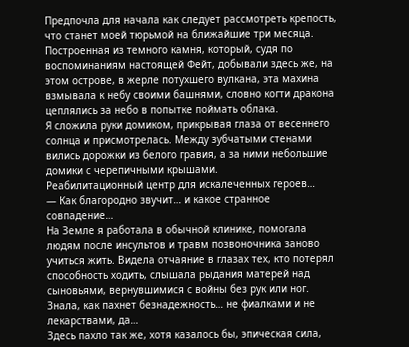Предпочла для начала как следует рассмотреть крепость, что станет моей тюрьмой на ближайшие три месяца.
Построенная из темного камня, который, судя по воспоминаниям настоящей Фейт, добывали здесь же, на этом острове, в жерле потухшего вулкана, эта махина взмывала к небу своими башнями, словно когти дракона цеплялись за небо в попытке поймать облака.
Я сложила руки домиком, прикрывая глаза от весеннего солнца и присмотрелась. Между зубчатыми стенами вились дорожки из белого гравия, а за ними небольшие домики с черепичными крышами.
Реабилитационный центр для искалеченных героев…
— Как благородно звучит… и какое странное совпадение…
На Земле я работала в обычной клинике, помогала людям после инсультов и травм позвоночника заново учиться жить. Видела отчаяние в глазах тех, кто потерял способность ходить, слышала рыдания матерей над сыновьями, вернувшимися с войны без рук или ног. Знала, как пахнет безнадежность… не фиалками и не лекарствами, да…
Здесь пахло так же, хотя казалось бы, эпическая сила,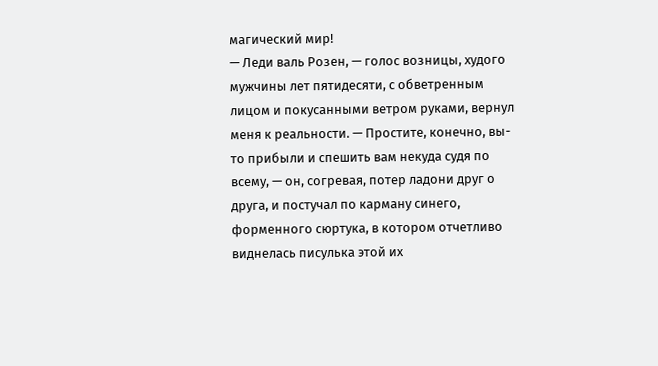магический мир!
— Леди валь Розен, — голос возницы, худого мужчины лет пятидесяти, с обветренным лицом и покусанными ветром руками, вернул меня к реальности. — Простите, конечно, вы-то прибыли и спешить вам некуда судя по всему, — он, согревая, потер ладони друг о друга, и постучал по карману синего, форменного сюртука, в котором отчетливо виднелась писулька этой их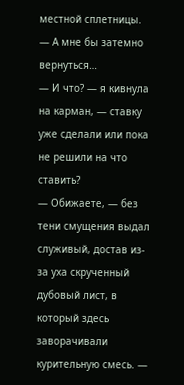местной сплетницы. — А мне бы затемно вернуться…
— И что? — я кивнула на карман, — ставку уже сделали или пока не решили на что ставить?
— Обижаете, — без тени смущения выдал служивый, достав из-за уха скрученный дубовый лист, в который здесь заворачивали курительную смесь. —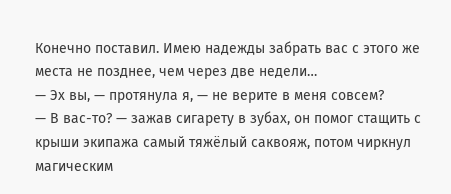Конечно поставил. Имею надежды забрать вас с этого же места не позднее, чем через две недели…
— Эх вы, — протянула я, — не верите в меня совсем?
— В вас-то? — зажав сигарету в зубах, он помог стащить с крыши экипажа самый тяжёлый саквояж, потом чиркнул магическим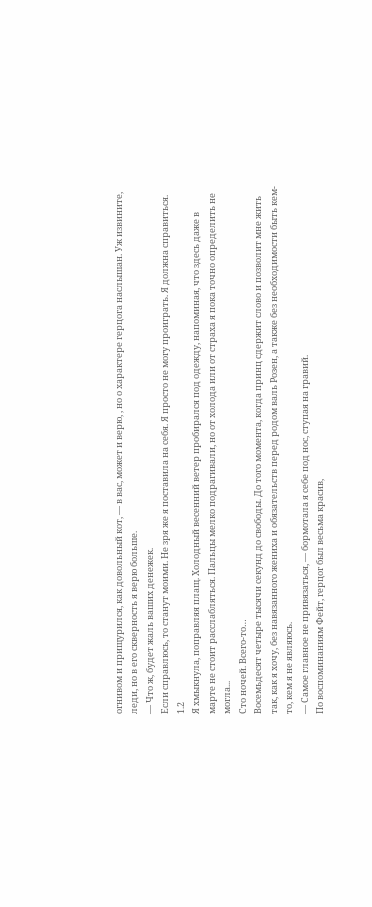огнивом и прищурился, как довольный кот, — в вас, может и верю, , но о характере герцога наслышан. Уж извините, леди, но в его скверность я верю больше.
— Что ж, будет жаль ваших денежек.
Если справлюсь, то станут моими. Не зря же я поставила на себя. Я просто не могу проиграть. Я должна справиться.
1.2
Я хмыкнула, поправляя плащ. Холодный весенний ветер пробирался под одежду, напоминая, что здесь даже в марте не стоит расслабляться. Пальцы мелко подрагивали, но от холода или от страха я пока точно определить не могла...
Сто ночей. Всего-то…
Восемьдесят четыре тысячи секунд до свободы. До того момента, когда принц сдержит слово и позволит мне жить так, как я хочу, без навязанного жениха и обязательств перед родом валь Розен, а также без необходимости быть кем-то, кем я не являюсь.
— Самое главное не привязаться, — бормотала я себе под нос, ступая на гравий.
По воспоминаниям Фейт, герцог был весьма красив,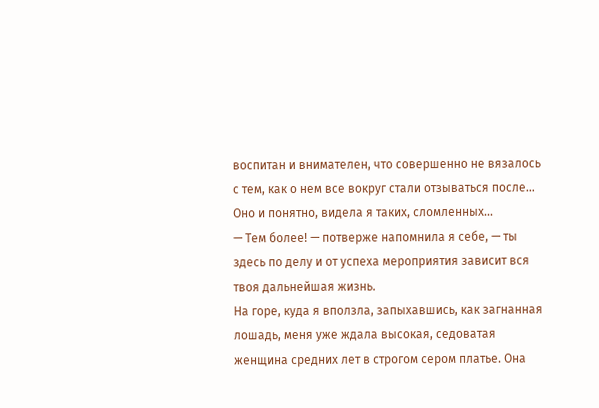воспитан и внимателен, что совершенно не вязалось с тем, как о нем все вокруг стали отзываться после… Оно и понятно, видела я таких, сломленных…
— Тем более! — потверже напомнила я себе, — ты здесь по делу и от успеха мероприятия зависит вся твоя дальнейшая жизнь.
На горе, куда я вползла, запыхавшись, как загнанная лошадь, меня уже ждала высокая, седоватая женщина средних лет в строгом сером платье. Она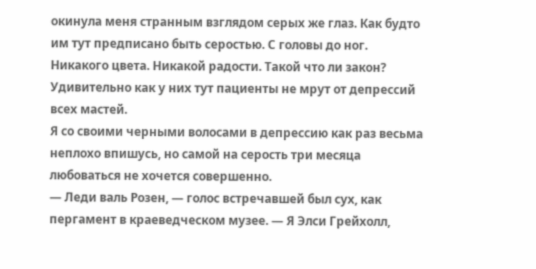окинула меня странным взглядом серых же глаз. Как будто им тут предписано быть серостью. С головы до ног. Никакого цвета. Никакой радости. Такой что ли закон? Удивительно как у них тут пациенты не мрут от депрессий всех мастей.
Я со своими черными волосами в депрессию как раз весьма неплохо впишусь, но самой на серость три месяца любоваться не хочется совершенно.
— Леди валь Розен, — голос встречавшей был сух, как пергамент в краеведческом музее. — Я Элси Грейхолл,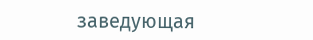заведующая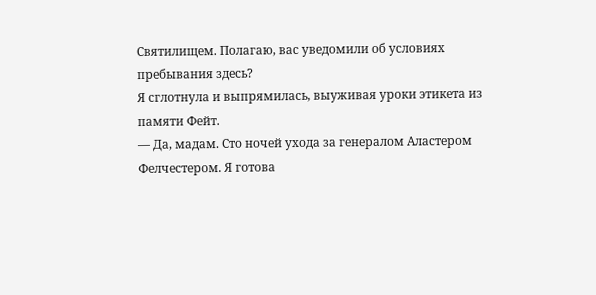Святилищем. Полагаю, вас уведомили об условиях пребывания здесь?
Я сглотнула и выпрямилась, выуживая уроки этикета из памяти Фейт.
— Да, мадам. Сто ночей ухода за генералом Аластером Фелчестером. Я готова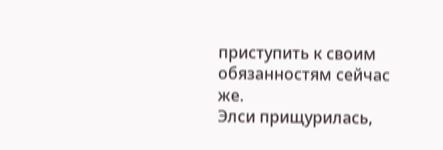приступить к своим обязанностям сейчас же.
Элси прищурилась,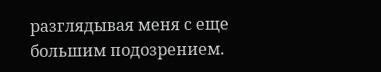разглядывая меня с еще большим подозрением.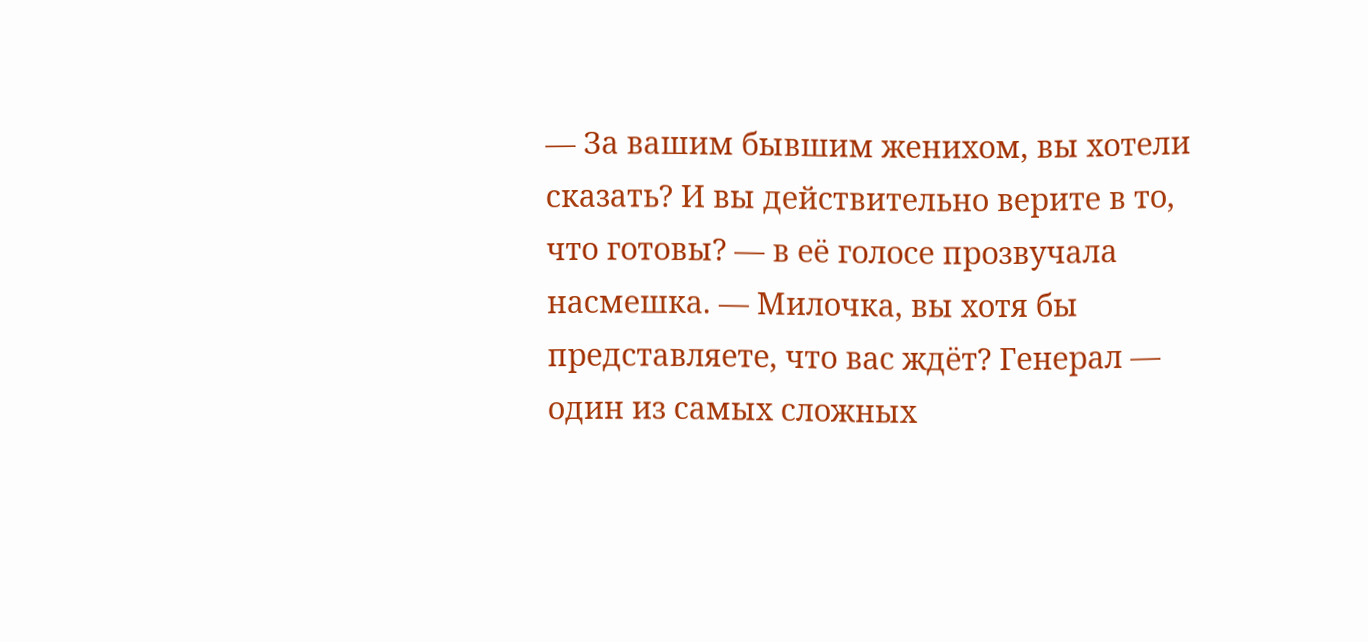— За вашим бывшим женихом, вы хотели сказать? И вы действительно верите в то, что готовы? — в её голосе прозвучала насмешка. — Милочка, вы хотя бы представляете, что вас ждёт? Генерал — один из самых сложных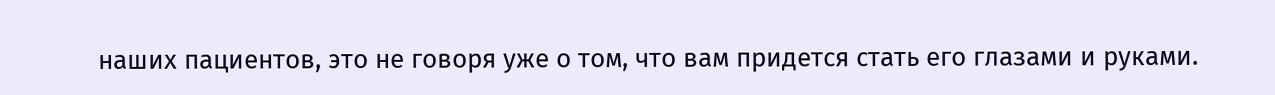наших пациентов, это не говоря уже о том, что вам придется стать его глазами и руками.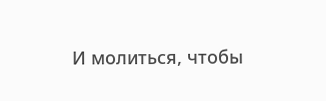И молиться, чтобы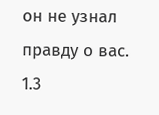он не узнал правду о вас.
1.3